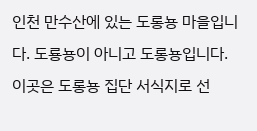인천 만수산에 있는 도롱뇽 마을입니다. 도룡뇽이 아니고 도롱뇽입니다.
이곳은 도롱뇽 집단 서식지로 선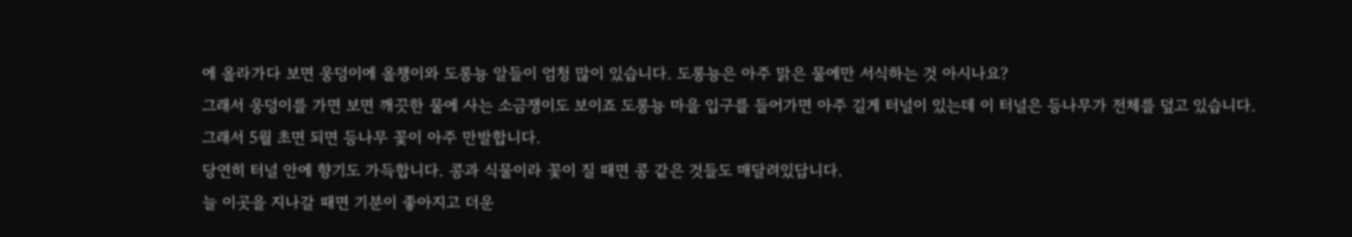에 올라가다 보면 웅덩이에 올챙이와 도롱뇽 알들이 엄청 많이 있습니다. 도롱뇽은 아주 맑은 물에만 서식하는 것 아시나요?
그래서 웅덩이를 가면 보면 깨끗한 물에 사는 소금쟁이도 보이죠 도롱뇽 마을 입구를 들어가면 아주 길게 터널이 있는데 이 터널은 등나무가 전체를 덮고 있습니다. 그래서 5월 초면 되면 등나무 꽃이 아주 만발합니다.
당연히 터널 안에 향기도 가득합니다. 콩과 식물이라 꽃이 질 때면 콩 같은 것들도 매달려있답니다.
늘 이곳을 지나갈 때면 기분이 좋아지고 더운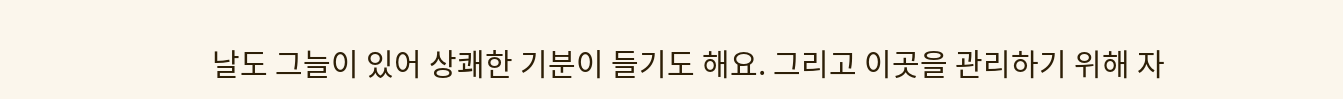날도 그늘이 있어 상쾌한 기분이 들기도 해요. 그리고 이곳을 관리하기 위해 자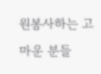원봉사하는 고마운 분들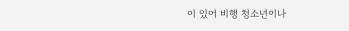이 있어 비행 청소년이나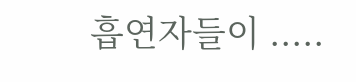흡연자들이 .....